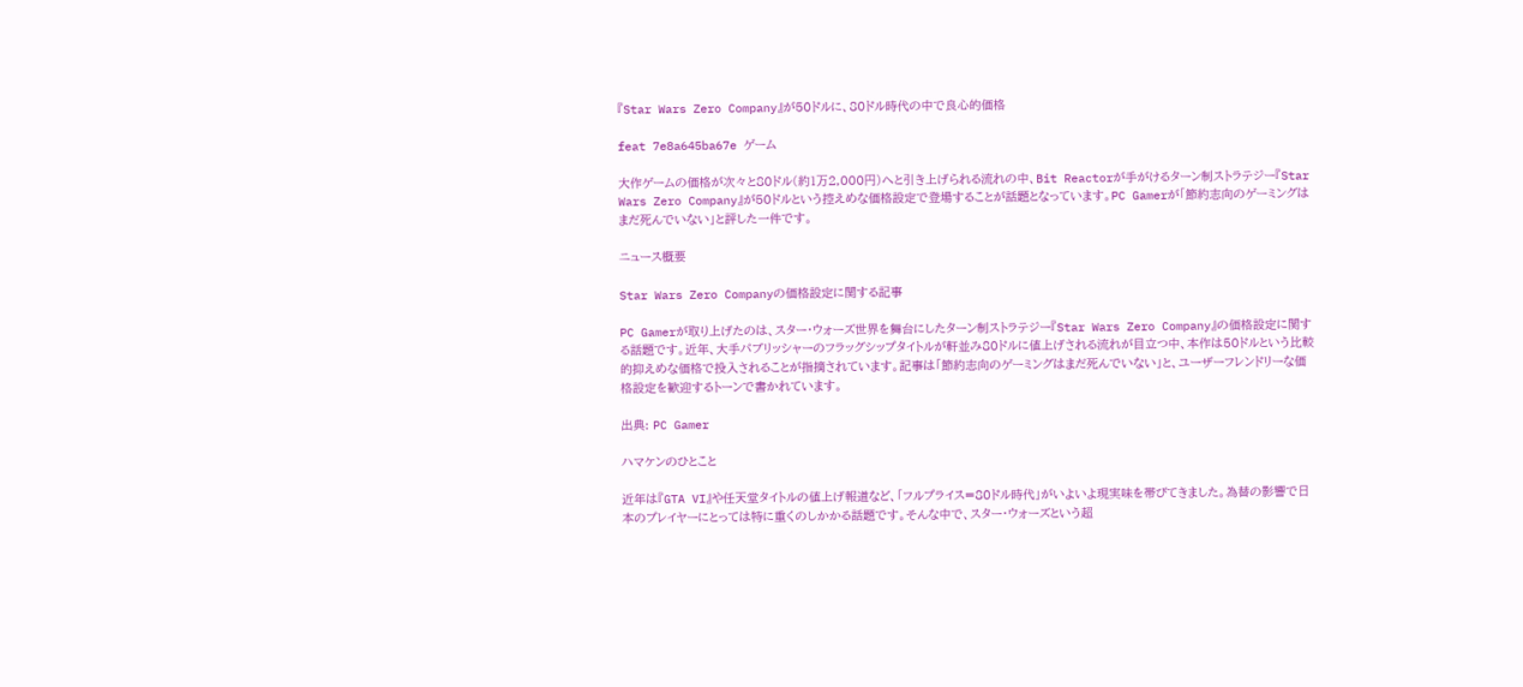『Star Wars Zero Company』が50ドルに、80ドル時代の中で良心的価格

feat 7e8a645ba67e ゲーム

大作ゲームの価格が次々と80ドル(約1万2,000円)へと引き上げられる流れの中、Bit Reactorが手がけるターン制ストラテジー『Star Wars Zero Company』が50ドルという控えめな価格設定で登場することが話題となっています。PC Gamerが「節約志向のゲーミングはまだ死んでいない」と評した一件です。

ニュース概要

Star Wars Zero Companyの価格設定に関する記事

PC Gamerが取り上げたのは、スター・ウォーズ世界を舞台にしたターン制ストラテジー『Star Wars Zero Company』の価格設定に関する話題です。近年、大手パブリッシャーのフラッグシップタイトルが軒並み80ドルに値上げされる流れが目立つ中、本作は50ドルという比較的抑えめな価格で投入されることが指摘されています。記事は「節約志向のゲーミングはまだ死んでいない」と、ユーザーフレンドリーな価格設定を歓迎するトーンで書かれています。

出典: PC Gamer

ハマケンのひとこと

近年は『GTA VI』や任天堂タイトルの値上げ報道など、「フルプライス=80ドル時代」がいよいよ現実味を帯びてきました。為替の影響で日本のプレイヤーにとっては特に重くのしかかる話題です。そんな中で、スター・ウォーズという超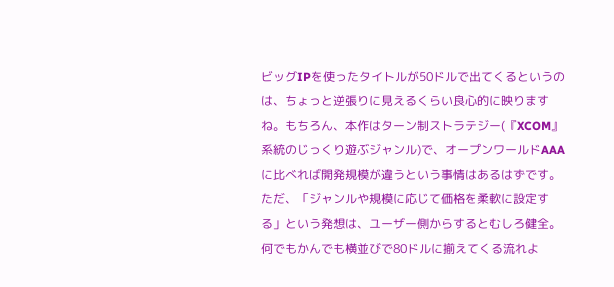ビッグIPを使ったタイトルが50ドルで出てくるというのは、ちょっと逆張りに見えるくらい良心的に映りますね。もちろん、本作はターン制ストラテジー(『XCOM』系統のじっくり遊ぶジャンル)で、オープンワールドAAAに比べれば開発規模が違うという事情はあるはずです。ただ、「ジャンルや規模に応じて価格を柔軟に設定する」という発想は、ユーザー側からするとむしろ健全。何でもかんでも横並びで80ドルに揃えてくる流れよ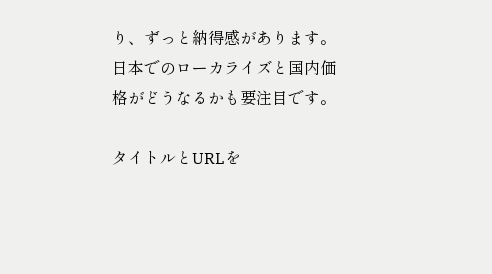り、ずっと納得感があります。日本でのローカライズと国内価格がどうなるかも要注目です。

タイトルとURLを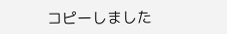コピーしました